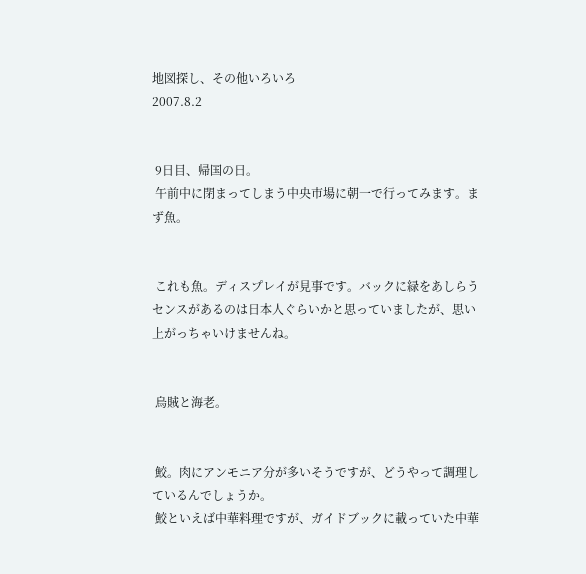地図探し、その他いろいろ
2007.8.2


 9日目、帰国の日。
 午前中に閉まってしまう中央市場に朝一で行ってみます。まず魚。


 これも魚。ディスプレイが見事です。バックに緑をあしらうセンスがあるのは日本人ぐらいかと思っていましたが、思い上がっちゃいけませんね。


 烏賊と海老。


 鮫。肉にアンモニア分が多いそうですが、どうやって調理しているんでしょうか。
 鮫といえば中華料理ですが、ガイドブックに載っていた中華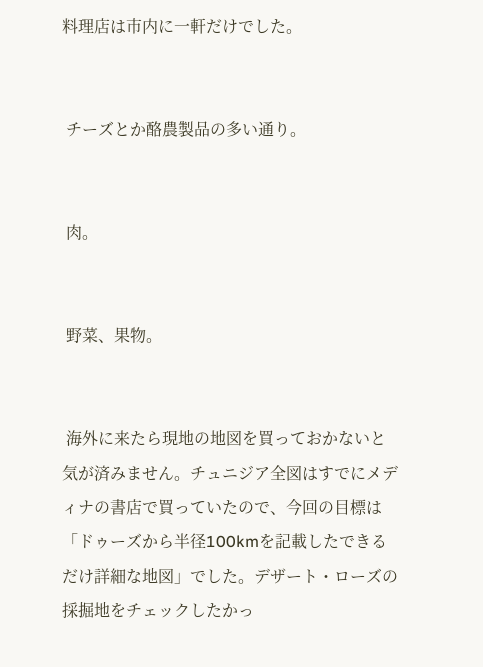料理店は市内に一軒だけでした。


 チーズとか酪農製品の多い通り。


 肉。


 野菜、果物。


 海外に来たら現地の地図を買っておかないと気が済みません。チュニジア全図はすでにメディナの書店で買っていたので、今回の目標は「ドゥーズから半径100kmを記載したできるだけ詳細な地図」でした。デザート・ローズの採掘地をチェックしたかっ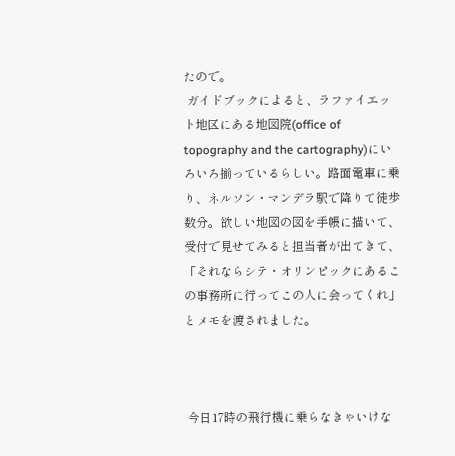たので。
 ガイドブックによると、ラファイエット地区にある地図院(office of topography and the cartography)にいろいろ揃っているらしい。路面電車に乗り、ネルソン・マンデラ駅で降りて徒歩数分。欲しい地図の図を手帳に描いて、受付で見せてみると担当者が出てきて、「それならシテ・オリンピックにあるこの事務所に行ってこの人に会ってくれ」とメモを渡されました。



 今日17時の飛行機に乗らなきゃいけな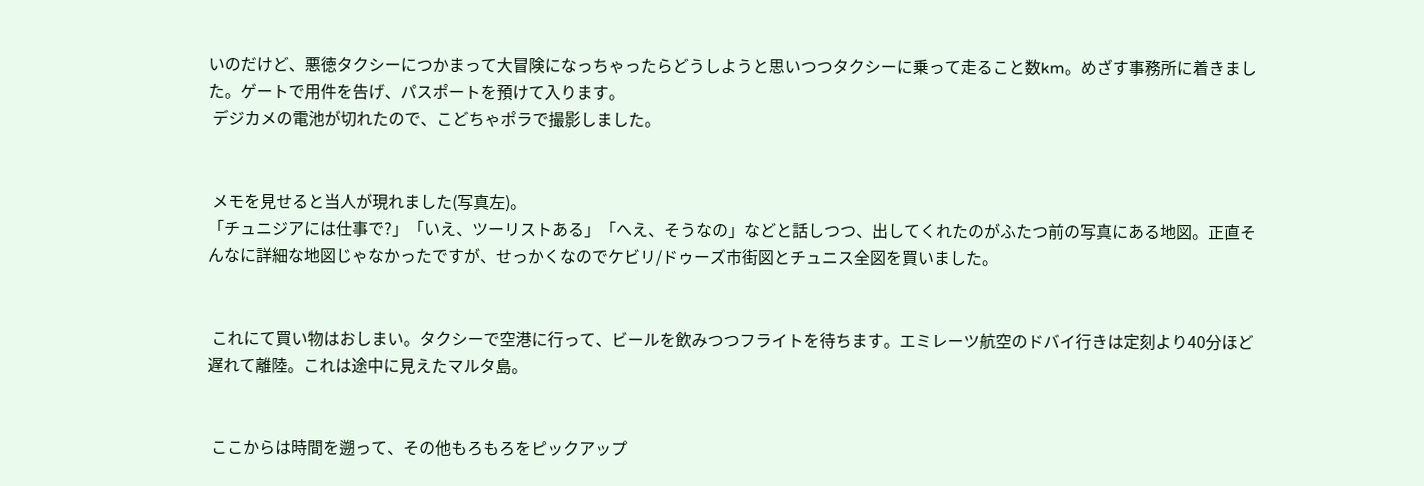いのだけど、悪徳タクシーにつかまって大冒険になっちゃったらどうしようと思いつつタクシーに乗って走ること数km。めざす事務所に着きました。ゲートで用件を告げ、パスポートを預けて入ります。
 デジカメの電池が切れたので、こどちゃポラで撮影しました。


 メモを見せると当人が現れました(写真左)。
「チュニジアには仕事で?」「いえ、ツーリストある」「へえ、そうなの」などと話しつつ、出してくれたのがふたつ前の写真にある地図。正直そんなに詳細な地図じゃなかったですが、せっかくなのでケビリ/ドゥーズ市街図とチュニス全図を買いました。


 これにて買い物はおしまい。タクシーで空港に行って、ビールを飲みつつフライトを待ちます。エミレーツ航空のドバイ行きは定刻より40分ほど遅れて離陸。これは途中に見えたマルタ島。


 ここからは時間を遡って、その他もろもろをピックアップ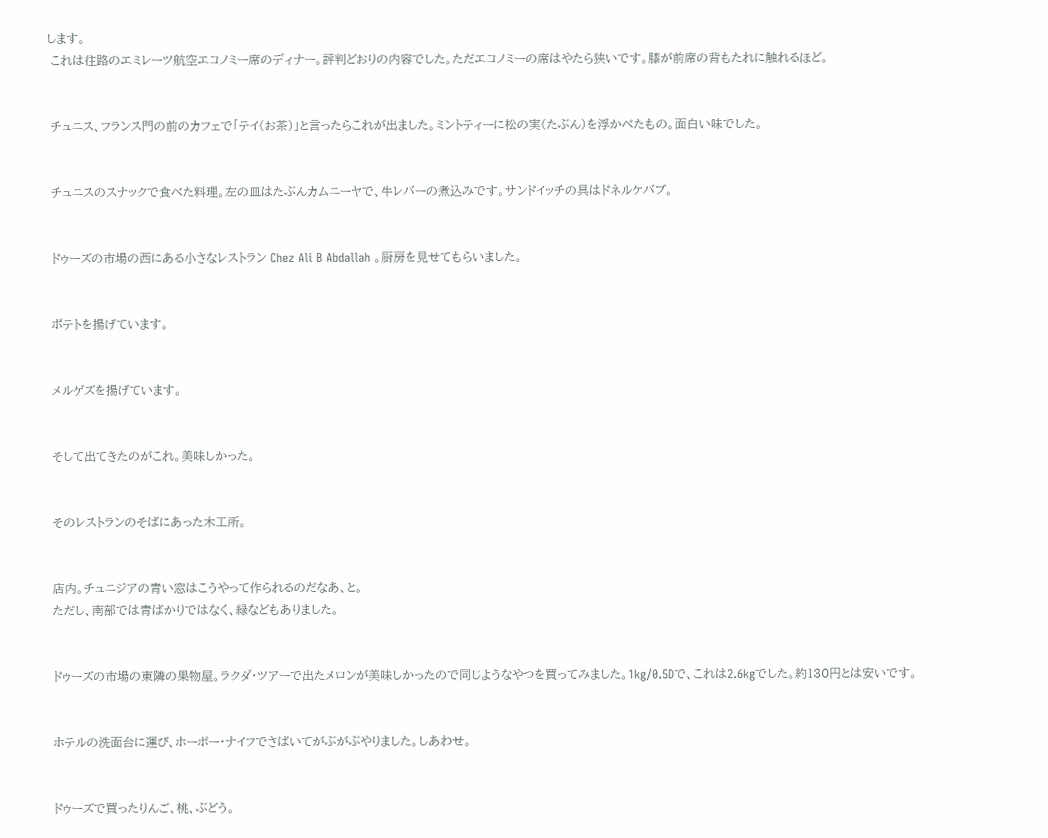します。
 これは往路のエミレーツ航空エコノミー席のディナー。評判どおりの内容でした。ただエコノミーの席はやたら狭いです。膝が前席の背もたれに触れるほど。


 チュニス、フランス門の前のカフェで「テイ(お茶)」と言ったらこれが出ました。ミントティーに松の実(たぶん)を浮かべたもの。面白い味でした。


 チュニスのスナックで食べた料理。左の皿はたぶんカムニーヤで、牛レバーの煮込みです。サンドイッチの具はドネルケバブ。


 ドゥーズの市場の西にある小さなレストラン Chez Ali B Abdallah 。厨房を見せてもらいました。


 ポテトを揚げています。


 メルゲズを揚げています。


 そして出てきたのがこれ。美味しかった。


 そのレストランのそばにあった木工所。


 店内。チュニジアの青い窓はこうやって作られるのだなあ、と。
 ただし、南部では青ばかりではなく、緑などもありました。


 ドゥーズの市場の東隣の果物屋。ラクダ・ツアーで出たメロンが美味しかったので同じようなやつを買ってみました。1kg/0.5Dで、これは2.6kgでした。約130円とは安いです。


 ホテルの洗面台に運び、ホーボー・ナイフでさばいてがぶがぶやりました。しあわせ。


 ドゥーズで買ったりんご、桃、ぶどう。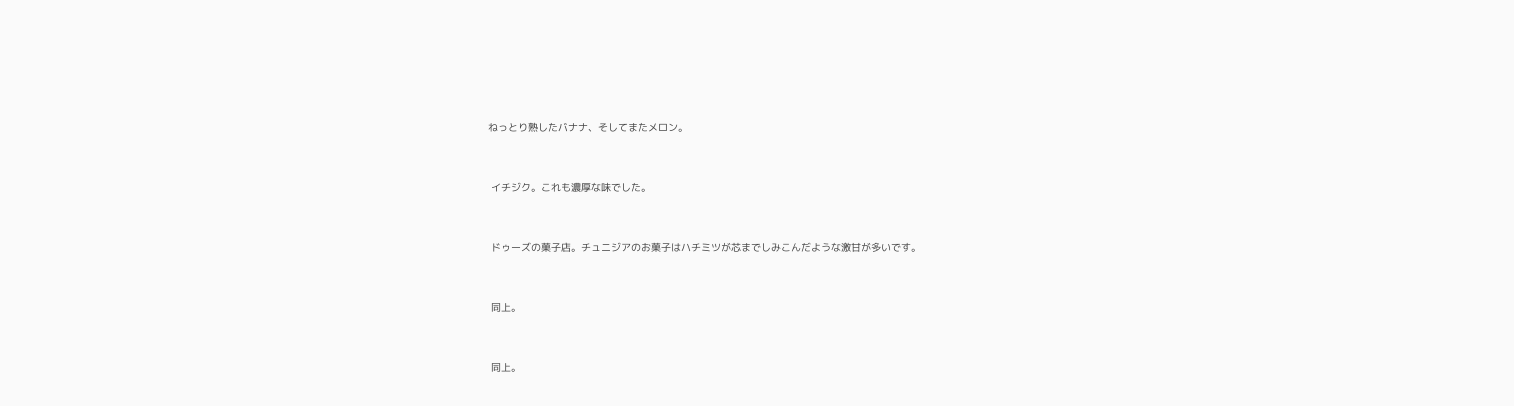ねっとり熟したバナナ、そしてまたメロン。


 イチジク。これも濃厚な味でした。


 ドゥーズの菓子店。チュニジアのお菓子はハチミツが芯までしみこんだような激甘が多いです。


 同上。


 同上。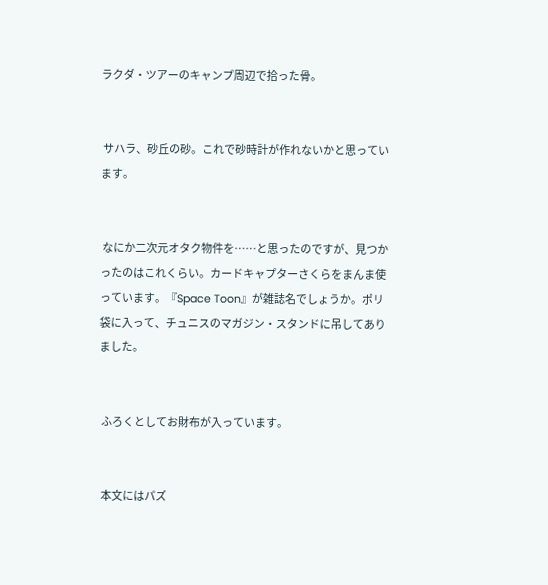ラクダ・ツアーのキャンプ周辺で拾った骨。


 サハラ、砂丘の砂。これで砂時計が作れないかと思っています。


 なにか二次元オタク物件を……と思ったのですが、見つかったのはこれくらい。カードキャプターさくらをまんま使っています。『Space Toon』が雑誌名でしょうか。ポリ袋に入って、チュニスのマガジン・スタンドに吊してありました。


 ふろくとしてお財布が入っています。


 本文にはパズ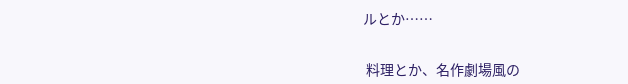ルとか……


 料理とか、名作劇場風の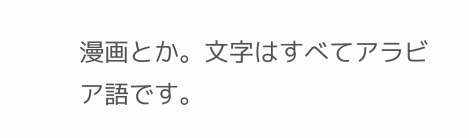漫画とか。文字はすべてアラビア語です。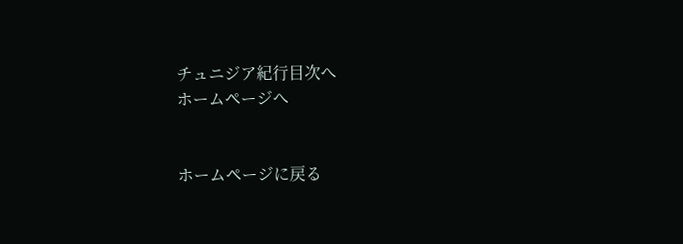チュニジア紀行目次へ
ホームページへ


ホームページに戻る